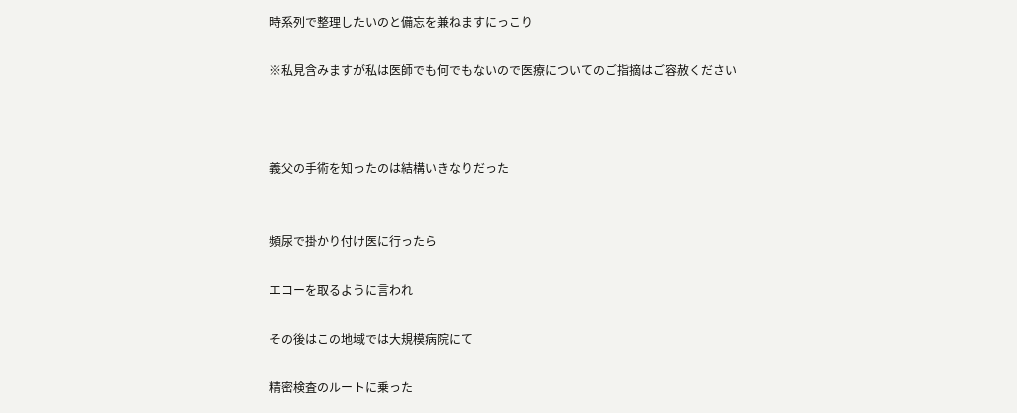時系列で整理したいのと備忘を兼ねますにっこり

※私見含みますが私は医師でも何でもないので医療についてのご指摘はご容赦ください



義父の手術を知ったのは結構いきなりだった


頻尿で掛かり付け医に行ったら

エコーを取るように言われ

その後はこの地域では大規模病院にて

精密検査のルートに乗った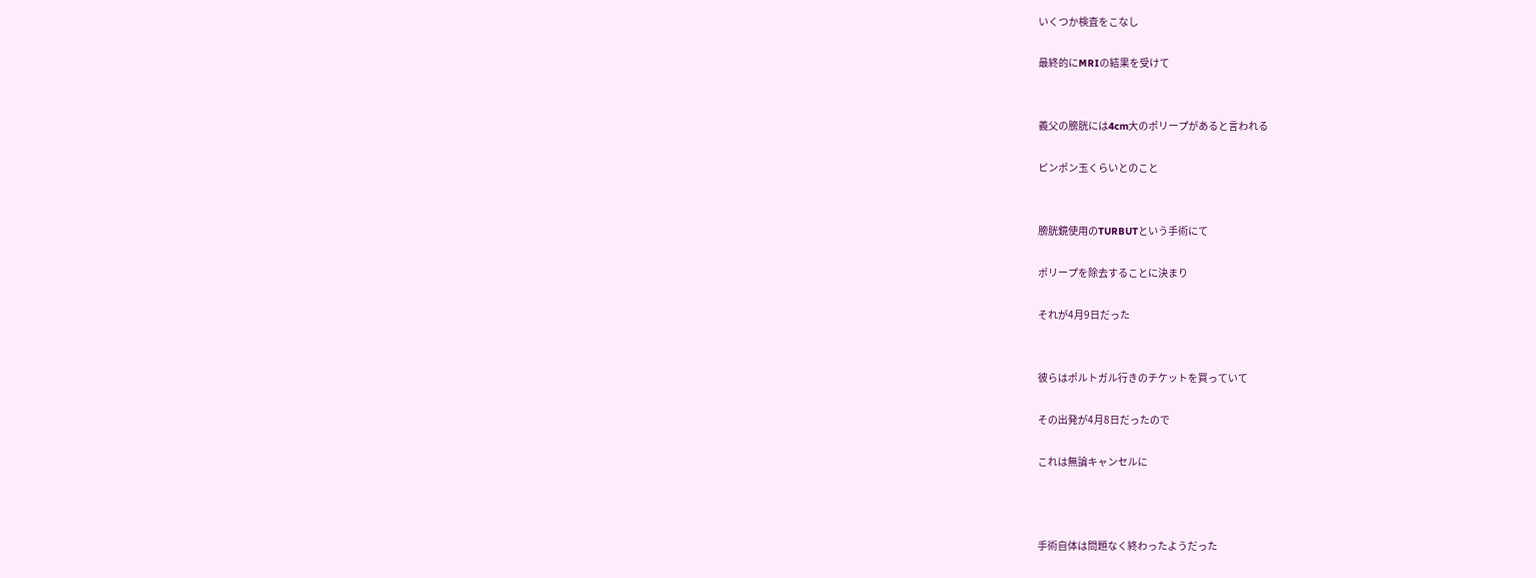いくつか検査をこなし

最終的にMRIの結果を受けて


義父の膀胱には4cm大のポリープがあると言われる

ピンポン玉くらいとのこと


膀胱鏡使用のTURBUTという手術にて

ポリープを除去することに決まり

それが4月9日だった


彼らはポルトガル行きのチケットを買っていて

その出発が4月8日だったので

これは無論キャンセルに



手術自体は問題なく終わったようだった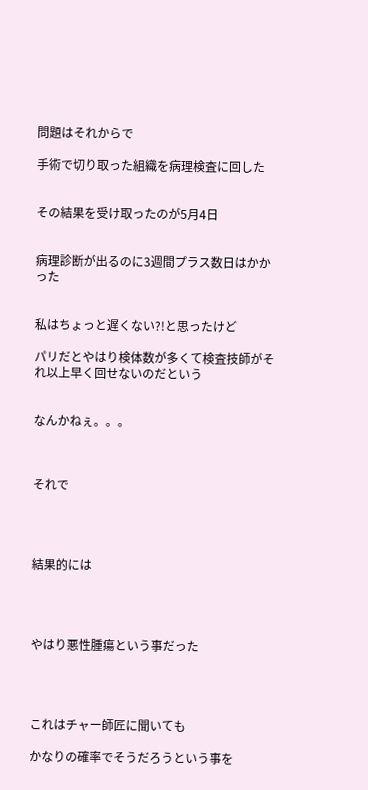問題はそれからで

手術で切り取った組織を病理検査に回した


その結果を受け取ったのが5月4日


病理診断が出るのに3週間プラス数日はかかった


私はちょっと遅くない?!と思ったけど

パリだとやはり検体数が多くて検査技師がそれ以上早く回せないのだという


なんかねぇ。。。



それで




結果的には




やはり悪性腫瘍という事だった




これはチャー師匠に聞いても

かなりの確率でそうだろうという事を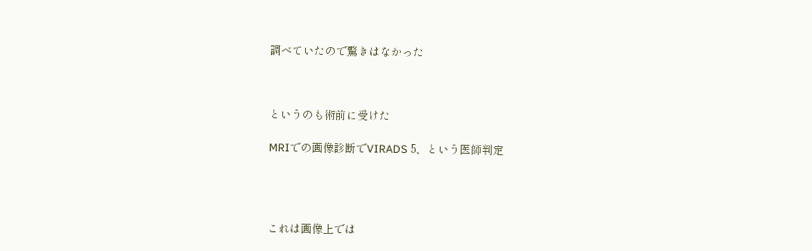調べていたので驚きはなかった



というのも術前に受けた

MRIでの画像診断でVIRADS 5、という医師判定




これは画像上では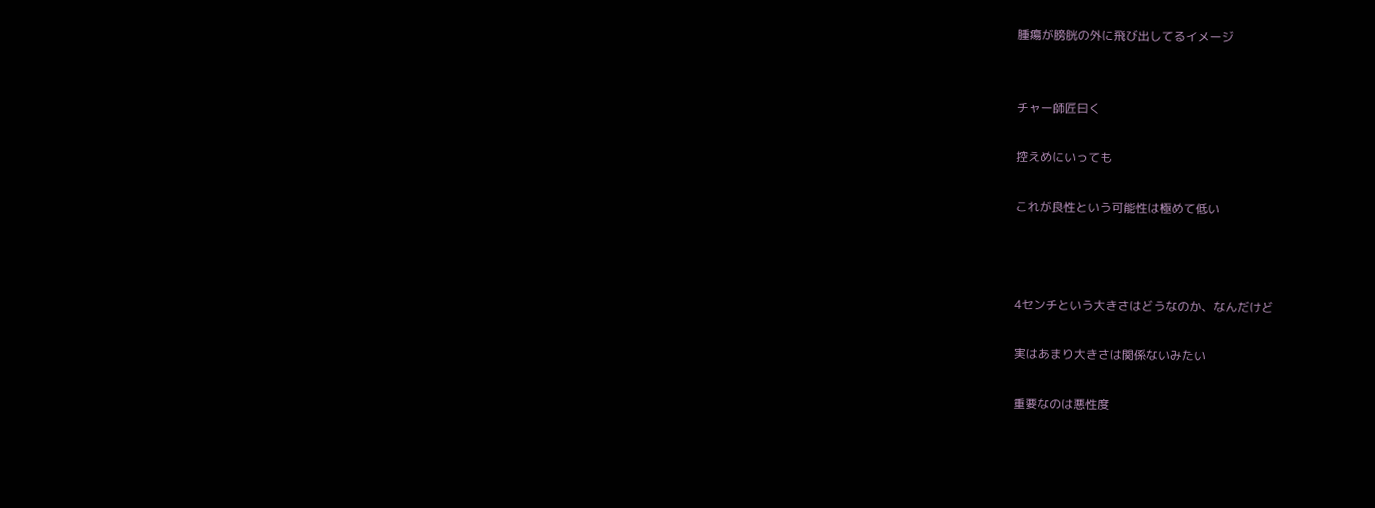腫瘍が膀胱の外に飛び出してるイメージ


チャー師匠曰く

控えめにいっても

これが良性という可能性は極めて低い



4センチという大きさはどうなのか、なんだけど

実はあまり大きさは関係ないみたい

重要なのは悪性度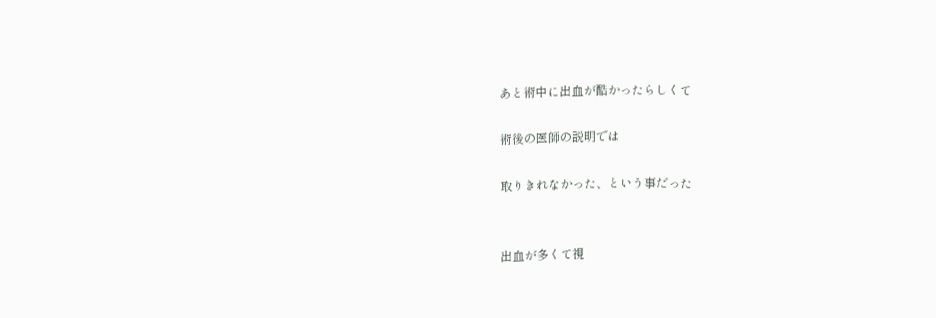あと術中に出血が酷かったらしくて

術後の医師の説明では

取りきれなかった、という事だった


出血が多くて視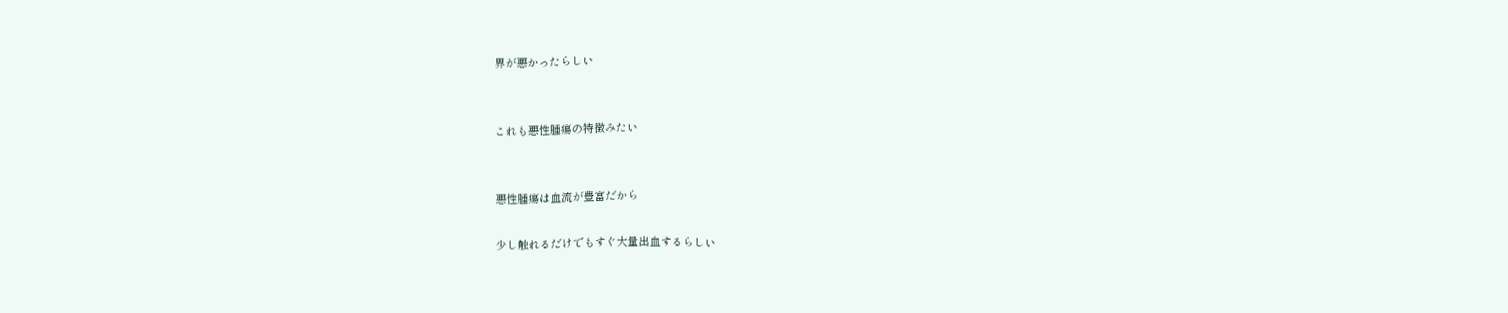界が悪かったらしい


これも悪性腫瘍の特徴みたい


悪性腫瘍は血流が豊富だから

少し触れるだけでもすぐ大量出血するらしい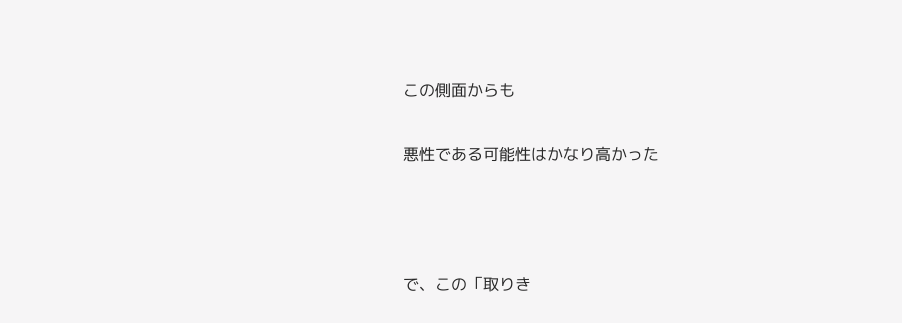この側面からも

悪性である可能性はかなり高かった



で、この「取りき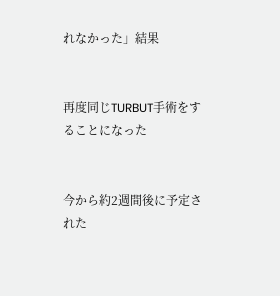れなかった」結果


再度同じTURBUT手術をすることになった


今から約2週間後に予定された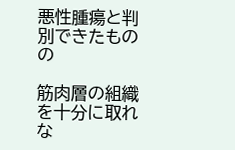悪性腫瘍と判別できたものの

筋肉層の組織を十分に取れな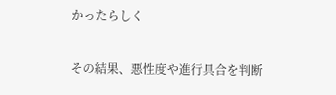かったらしく

その結果、悪性度や進行具合を判断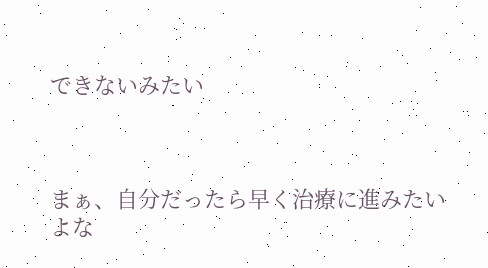できないみたい



まぁ、自分だったら早く治療に進みたいよな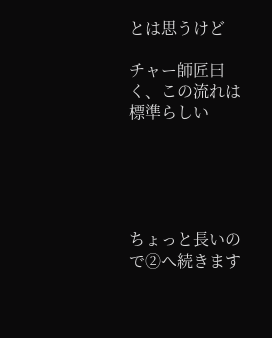とは思うけど

チャー師匠曰く、この流れは標準らしい





ちょっと長いので②へ続きます